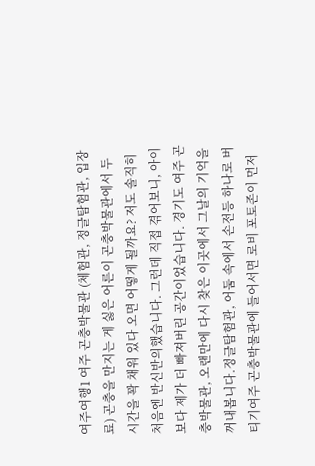여주여행1 여주 곤충박물관 (체험관, 정글탐험관, 입장료) 곤충을 만지는 게 싫은 어른이 곤충박물관에서 두 시간을 꽉 채워 있다 오면 어떻게 될까요? 저도 솔직히 처음엔 반신반의했습니다. 그런데 직접 겪어보니, 아이보다 제가 더 빠져버린 공간이었습니다. 경기도 여주 곤충박물관, 오랜만에 다시 찾은 이곳에서 그날의 기억을 꺼내봅니다.정글탐험관, 어둠 속에서 손전등 하나로 버티기여주 곤충박물관에 들어서면 로비 포토존이 먼저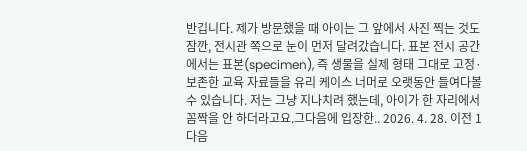반깁니다. 제가 방문했을 때 아이는 그 앞에서 사진 찍는 것도 잠깐, 전시관 쪽으로 눈이 먼저 달려갔습니다. 표본 전시 공간에서는 표본(specimen), 즉 생물을 실제 형태 그대로 고정·보존한 교육 자료들을 유리 케이스 너머로 오랫동안 들여다볼 수 있습니다. 저는 그냥 지나치려 했는데, 아이가 한 자리에서 꼼짝을 안 하더라고요.그다음에 입장한.. 2026. 4. 28. 이전 1 다음